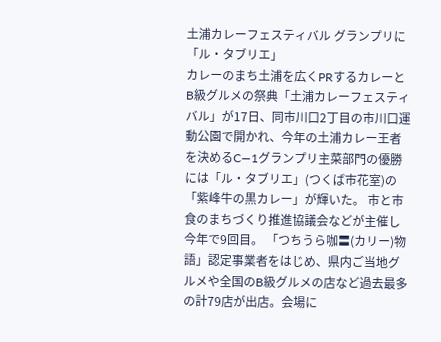土浦カレーフェスティバル グランプリに「ル・タブリエ」
カレーのまち土浦を広くPRするカレーとB級グルメの祭典「土浦カレーフェスティバル」が17日、同市川口2丁目の市川口運動公園で開かれ、今年の土浦カレー王者を決めるC―1グランプリ主菜部門の優勝には「ル・タブリエ」(つくば市花室)の「紫峰牛の黒カレー」が輝いた。 市と市食のまちづくり推進協議会などが主催し今年で9回目。 「つちうら咖〓(カリー)物語」認定事業者をはじめ、県内ご当地グルメや全国のB級グルメの店など過去最多の計79店が出店。会場に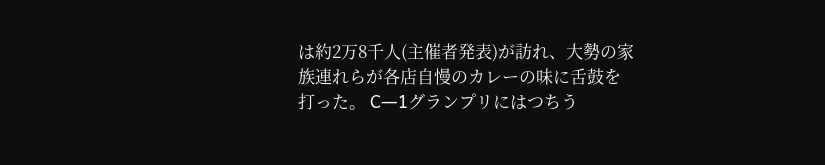は約2万8千人(主催者発表)が訪れ、大勢の家族連れらが各店自慢のカレーの味に舌鼓を打った。 C―1グランプリにはつちう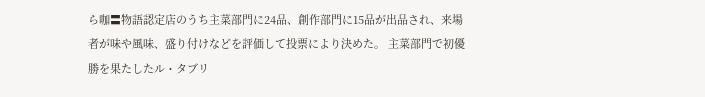ら咖〓物語認定店のうち主菜部門に24品、創作部門に15品が出品され、来場者が味や風味、盛り付けなどを評価して投票により決めた。 主菜部門で初優勝を果たしたル・タブリ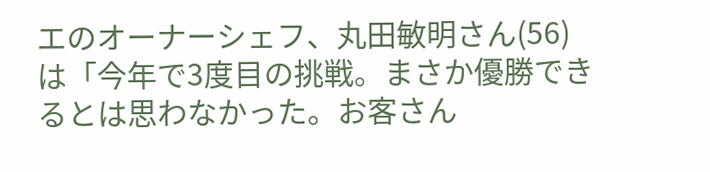エのオーナーシェフ、丸田敏明さん(56)は「今年で3度目の挑戦。まさか優勝できるとは思わなかった。お客さん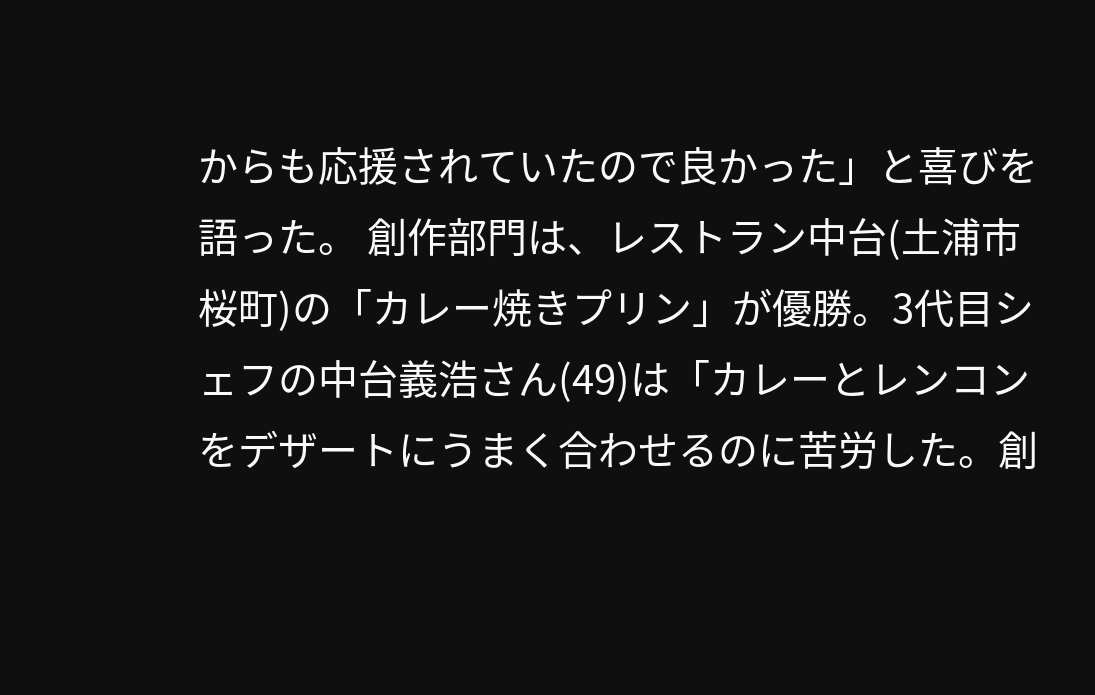からも応援されていたので良かった」と喜びを語った。 創作部門は、レストラン中台(土浦市桜町)の「カレー焼きプリン」が優勝。3代目シェフの中台義浩さん(49)は「カレーとレンコンをデザートにうまく合わせるのに苦労した。創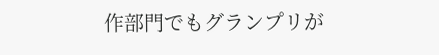作部門でもグランプリが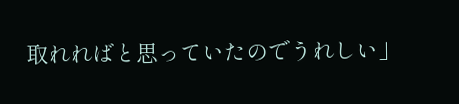取れればと思っていたのでうれしい」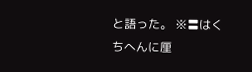と語った。 ※〓はくちへんに厘